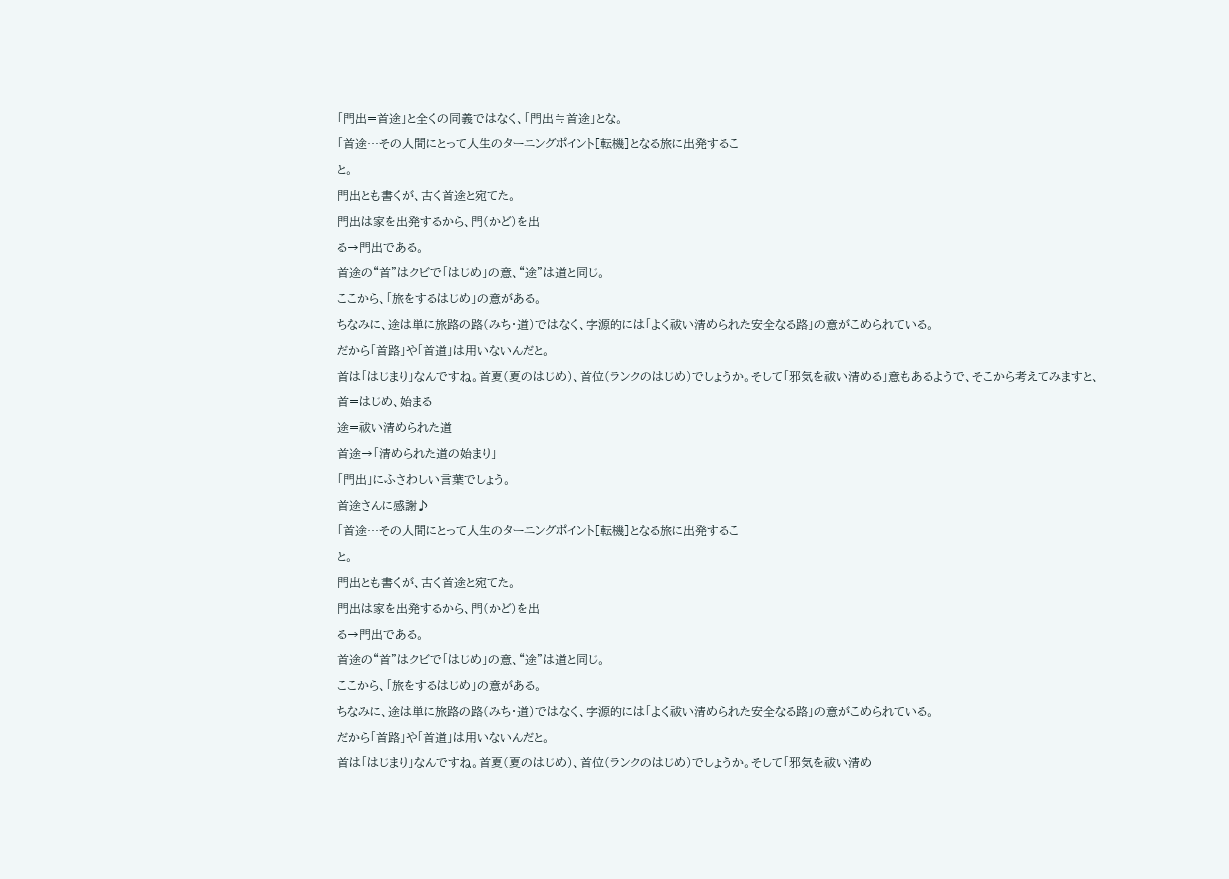「門出=首途」と全くの同義ではなく、「門出≒首途」とな。
「首途…その人間にとって人生のターニングポイント[転機]となる旅に出発するこ
と。
門出とも書くが、古く首途と宛てた。
門出は家を出発するから、門(かど)を出
る→門出である。
首途の“首”はクビで「はじめ」の意、“途”は道と同じ。
ここから、「旅をするはじめ」の意がある。
ちなみに、途は単に旅路の路(みち・道)ではなく、字源的には「よく祓い清められた安全なる路」の意がこめられている。
だから「首路」や「首道」は用いないんだと。
首は「はじまり」なんですね。首夏(夏のはじめ)、首位(ランクのはじめ)でしょうか。そして「邪気を祓い清める」意もあるようで、そこから考えてみますと、
首=はじめ、始まる
途=祓い清められた道
首途→「清められた道の始まり」
「門出」にふさわしい言葉でしょう。
首途さんに感謝♪
「首途…その人間にとって人生のターニングポイント[転機]となる旅に出発するこ
と。
門出とも書くが、古く首途と宛てた。
門出は家を出発するから、門(かど)を出
る→門出である。
首途の“首”はクビで「はじめ」の意、“途”は道と同じ。
ここから、「旅をするはじめ」の意がある。
ちなみに、途は単に旅路の路(みち・道)ではなく、字源的には「よく祓い清められた安全なる路」の意がこめられている。
だから「首路」や「首道」は用いないんだと。
首は「はじまり」なんですね。首夏(夏のはじめ)、首位(ランクのはじめ)でしょうか。そして「邪気を祓い清め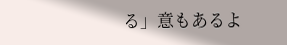る」意もあるよ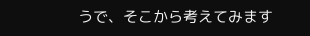うで、そこから考えてみます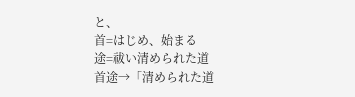と、
首=はじめ、始まる
途=祓い清められた道
首途→「清められた道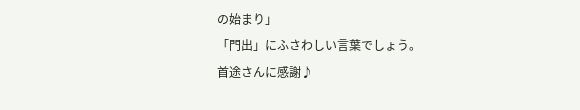の始まり」
「門出」にふさわしい言葉でしょう。
首途さんに感謝♪